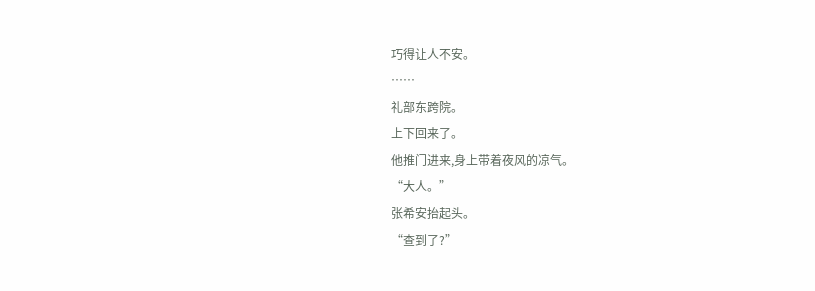巧得让人不安。
……
礼部东跨院。
上下回来了。
他推门进来,身上带着夜风的凉气。
“大人。”
张希安抬起头。
“查到了?”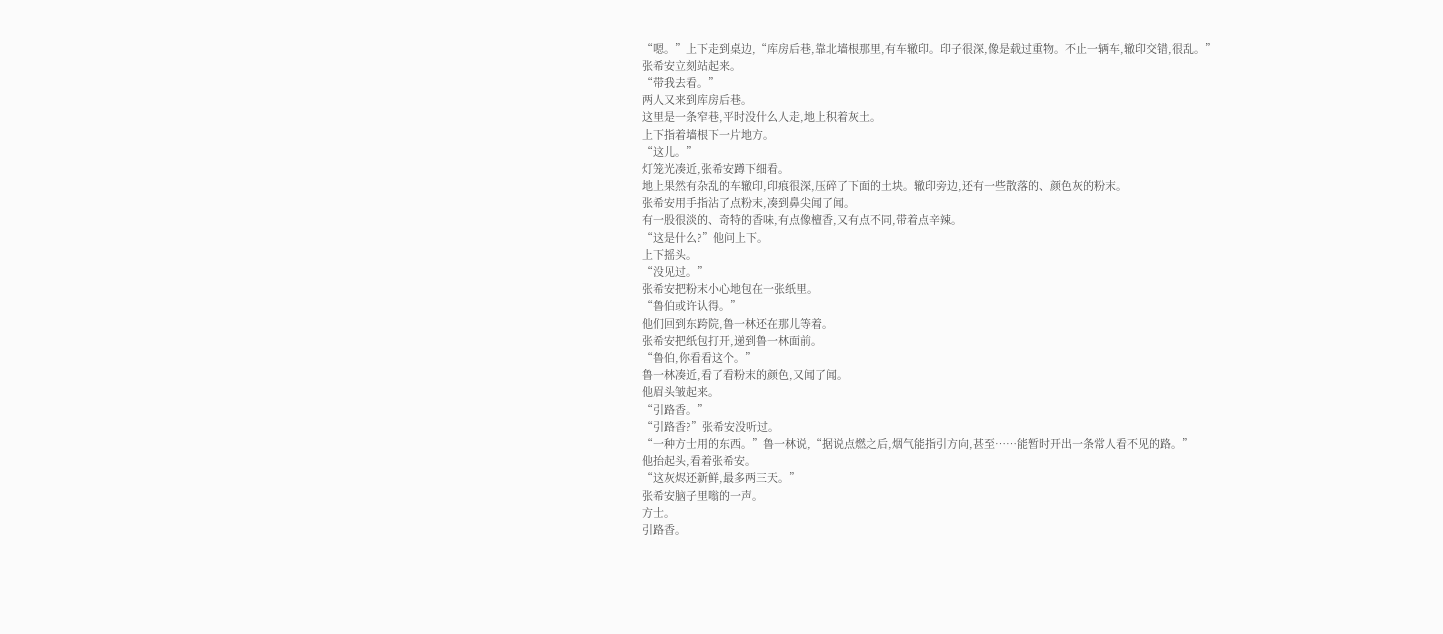“嗯。”上下走到桌边,“库房后巷,靠北墙根那里,有车辙印。印子很深,像是载过重物。不止一辆车,辙印交错,很乱。”
张希安立刻站起来。
“带我去看。”
两人又来到库房后巷。
这里是一条窄巷,平时没什么人走,地上积着灰土。
上下指着墙根下一片地方。
“这儿。”
灯笼光凑近,张希安蹲下细看。
地上果然有杂乱的车辙印,印痕很深,压碎了下面的土块。辙印旁边,还有一些散落的、颜色灰的粉末。
张希安用手指沾了点粉末,凑到鼻尖闻了闻。
有一股很淡的、奇特的香味,有点像檀香,又有点不同,带着点辛辣。
“这是什么?”他问上下。
上下摇头。
“没见过。”
张希安把粉末小心地包在一张纸里。
“鲁伯或许认得。”
他们回到东跨院,鲁一林还在那儿等着。
张希安把纸包打开,递到鲁一林面前。
“鲁伯,你看看这个。”
鲁一林凑近,看了看粉末的颜色,又闻了闻。
他眉头皱起来。
“引路香。”
“引路香?”张希安没听过。
“一种方士用的东西。”鲁一林说,“据说点燃之后,烟气能指引方向,甚至……能暂时开出一条常人看不见的路。”
他抬起头,看着张希安。
“这灰烬还新鲜,最多两三天。”
张希安脑子里嗡的一声。
方士。
引路香。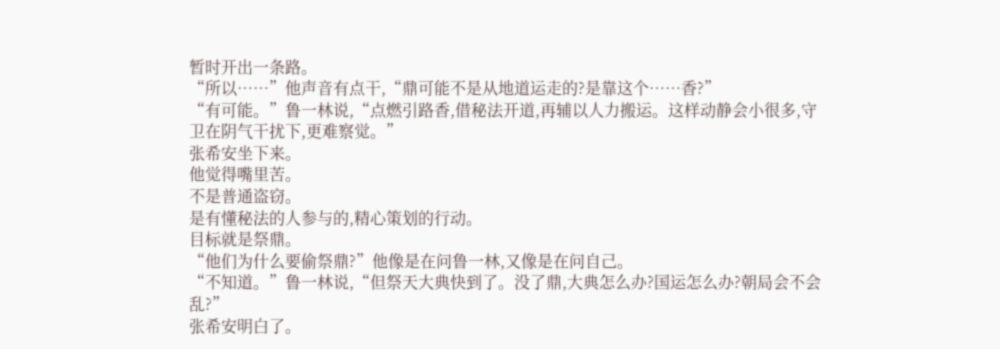暂时开出一条路。
“所以……”他声音有点干,“鼎可能不是从地道运走的?是靠这个……香?”
“有可能。”鲁一林说,“点燃引路香,借秘法开道,再辅以人力搬运。这样动静会小很多,守卫在阴气干扰下,更难察觉。”
张希安坐下来。
他觉得嘴里苦。
不是普通盗窃。
是有懂秘法的人参与的,精心策划的行动。
目标就是祭鼎。
“他们为什么要偷祭鼎?”他像是在问鲁一林,又像是在问自己。
“不知道。”鲁一林说,“但祭天大典快到了。没了鼎,大典怎么办?国运怎么办?朝局会不会乱?”
张希安明白了。